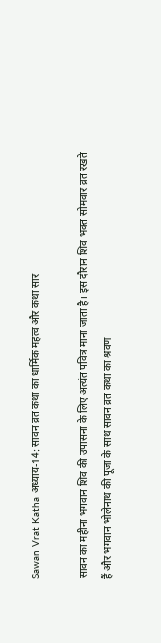Sawan Vrat Katha अध्याय-14: सावन व्रत कथा का धार्मिक महत्व और कथा सार

सावन का महीना भगवान शिव की उपासना के लिए अत्यंत पवित्र माना जाता है। इस दौरान शिव भक्त सोमवार व्रत रखते हैं और भगवान भोलेनाथ की पूजा के साथ सावन व्रत कथा का श्रवण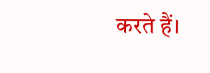करते हैं।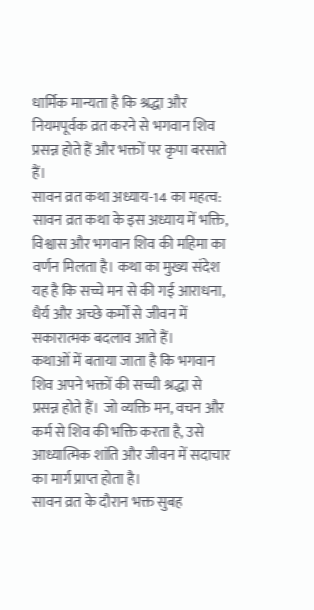धार्मिक मान्यता है कि श्रद्धा और नियमपूर्वक व्रत करने से भगवान शिव प्रसन्न होते हैं और भक्तों पर कृपा बरसाते हैं।
सावन व्रत कथा अध्याय-14 का महत्व:
सावन व्रत कथा के इस अध्याय में भक्ति, विश्वास और भगवान शिव की महिमा का वर्णन मिलता है। कथा का मुख्य संदेश यह है कि सच्चे मन से की गई आराधना, धैर्य और अच्छे कर्मों से जीवन में सकारात्मक बदलाव आते हैं।
कथाओं में बताया जाता है कि भगवान शिव अपने भक्तों की सच्ची श्रद्धा से प्रसन्न होते हैं। जो व्यक्ति मन, वचन और कर्म से शिव की भक्ति करता है, उसे आध्यात्मिक शांति और जीवन में सदाचार का मार्ग प्राप्त होता है।
सावन व्रत के दौरान भक्त सुबह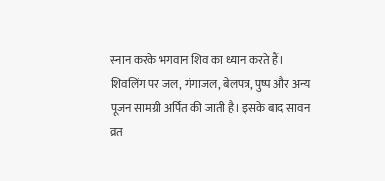स्नान करके भगवान शिव का ध्यान करते हैं। शिवलिंग पर जल, गंगाजल, बेलपत्र, पुष्प और अन्य पूजन सामग्री अर्पित की जाती है। इसके बाद सावन व्रत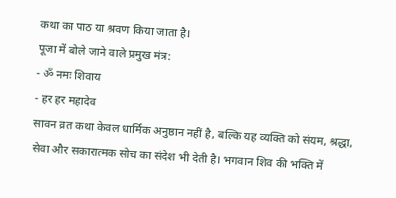कथा का पाठ या श्रवण किया जाता है।
पूजा में बोले जाने वाले प्रमुख मंत्र:
- ॐ नमः शिवाय
- हर हर महादेव
सावन व्रत कथा केवल धार्मिक अनुष्ठान नहीं है, बल्कि यह व्यक्ति को संयम, श्रद्धा, सेवा और सकारात्मक सोच का संदेश भी देती है। भगवान शिव की भक्ति में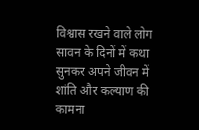विश्वास रखने वाले लोग सावन के दिनों में कथा सुनकर अपने जीवन में शांति और कल्याण की कामना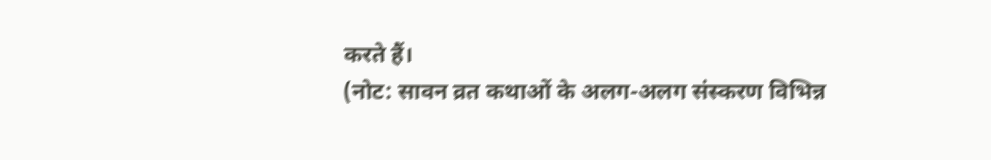करते हैं।
(नोट: सावन व्रत कथाओं के अलग-अलग संस्करण विभिन्न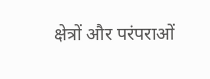क्षेत्रों और परंपराओं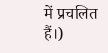में प्रचलित हैं।)